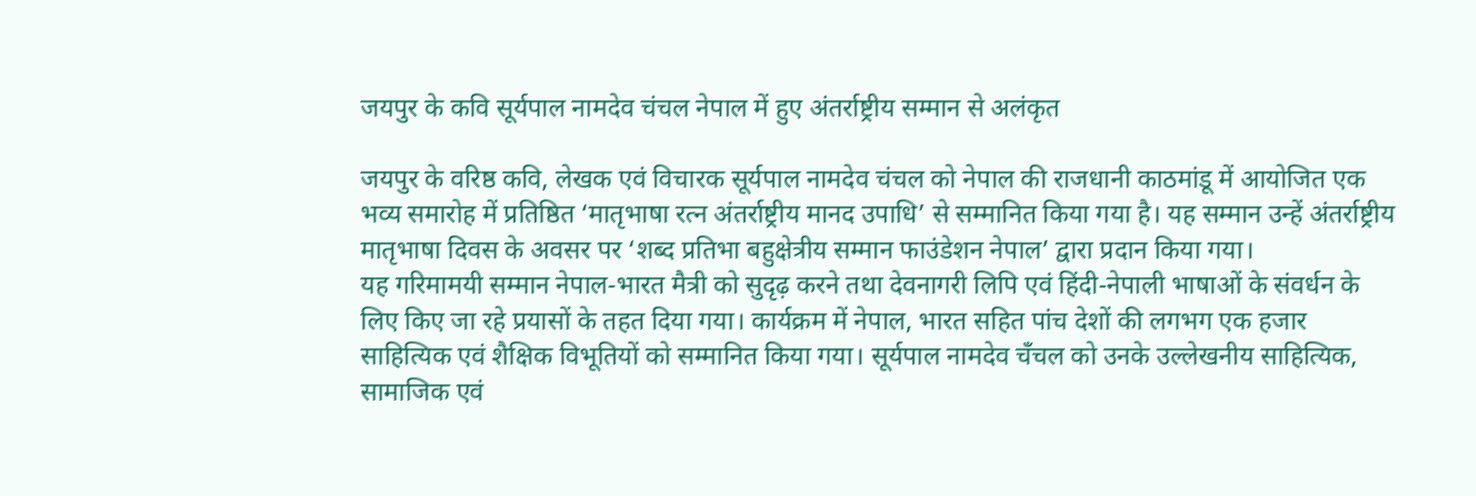जयपुर के कवि सूर्यपाल नामदेव चंचल नेपाल में हुए अंतर्राष्ट्रीय सम्मान से अलंकृत

जयपुर के वरिष्ठ कवि, लेखक एवं विचारक सूर्यपाल नामदेव चंचल को नेपाल की राजधानी काठमांडू में आयोजित एक भव्य समारोह में प्रतिष्ठित ‘मातृभाषा रत्न अंतर्राष्ट्रीय मानद उपाधि’ से सम्मानित किया गया है। यह सम्मान उन्हें अंतर्राष्ट्रीय मातृभाषा दिवस के अवसर पर ‘शब्द प्रतिभा बहुक्षेत्रीय सम्मान फाउंडेशन नेपाल’ द्वारा प्रदान किया गया।
यह गरिमामयी सम्मान नेपाल-भारत मैत्री को सुदृढ़ करने तथा देवनागरी लिपि एवं हिंदी-नेपाली भाषाओं के संवर्धन के लिए किए जा रहे प्रयासों के तहत दिया गया। कार्यक्रम में नेपाल, भारत सहित पांच देशों की लगभग एक हजार साहित्यिक एवं शैक्षिक विभूतियों को सम्मानित किया गया। सूर्यपाल नामदेव चँचल को उनके उल्लेखनीय साहित्यिक, सामाजिक एवं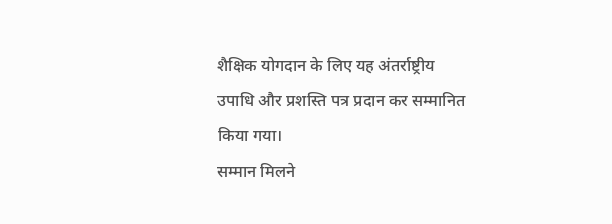शैक्षिक योगदान के लिए यह अंतर्राष्ट्रीय उपाधि और प्रशस्ति पत्र प्रदान कर सम्मानित किया गया।
सम्मान मिलने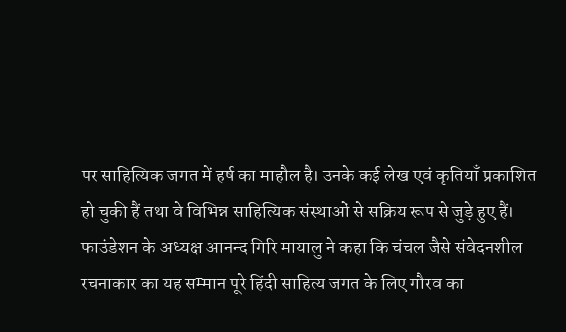पर साहित्यिक जगत में हर्ष का माहौल है। उनके कई लेख एवं कृतियाँ प्रकाशित हो चुकी हैं तथा वे विभिन्न साहित्यिक संस्थाओं से सक्रिय रूप से जुड़े हुए हैं। फाउंडेशन के अध्यक्ष आनन्द गिरि मायालु ने कहा कि चंचल जैसे संवेदनशील रचनाकार का यह सम्मान पूरे हिंदी साहित्य जगत के लिए गौरव का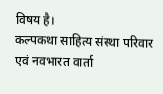विषय है।
कल्पकथा साहित्य संस्था परिवार एवं नवभारत वार्ता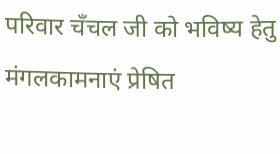परिवार चँचल जी को भविष्य हेतु मंगलकामनाएं प्रेषित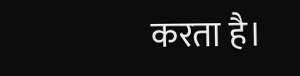करता है।